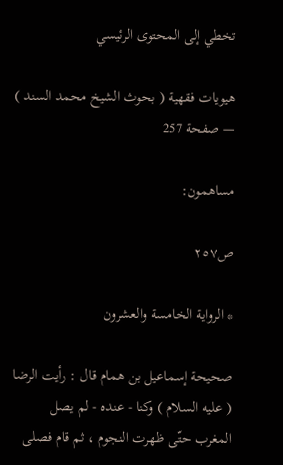تخطي إلى المحتوى الرئيسي

هيويات فقهية ( بحوث الشيخ محمد السند ) — صفحة 257

مساهمون:

ص٢٥٧

* الرواية الخامسة والعشرون

صحيحة إسماعيل بن همام قال : رأيت الرضا ( عليه السلام ) وكنا - عنده - لم يصل المغرب حتّى ظهرت النجوم ، ثم قام فصلى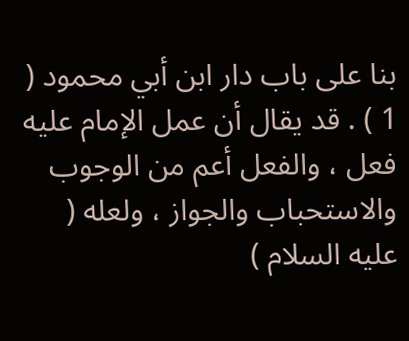بنا على باب دار ابن أبي محمود ( 1 ) . قد يقال أن عمل الإمام عليه فعل ، والفعل أعم من الوجوب والاستحباب والجواز ، ولعله ( عليه السلام )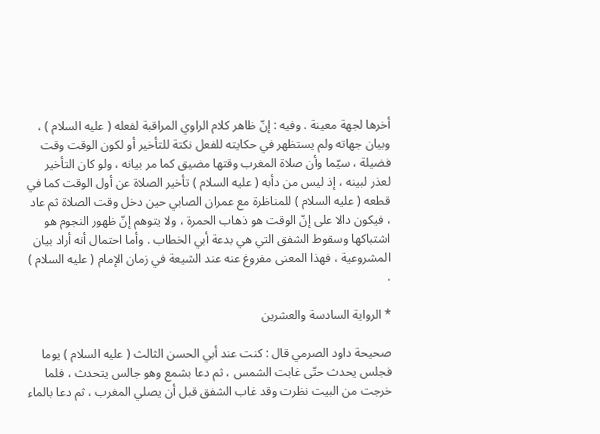أخرها لجهة معينة . وفيه : إنّ ظاهر كلام الراوي المراقبة لفعله ( عليه السلام ) ، وبيان جهاته ولم يستظهر في حكايته للفعل نكتة للتأخير أو لكون الوقت وقت فضيلة ، سيّما وأن صلاة المغرب وقتها مضيق كما مر بيانه ، ولو كان التأخير لعذر لبينه ، إذ ليس من دأبه ( عليه السلام ) تأخير الصلاة عن أول الوقت كما في قطعه ( عليه السلام ) للمناظرة مع عمران الصابي حين دخل وقت الصلاة ثم عاد ، فيكون دالا على إنّ الوقت هو ذهاب الحمرة ، ولا يتوهم إنّ ظهور النجوم هو اشتباكها وسقوط الشفق التي هي بدعة أبي الخطاب . وأما احتمال أنه أراد بيان المشروعية ، فهذا المعنى مفروغ عنه عند الشيعة في زمان الإمام ( عليه السلام ) .

* الرواية السادسة والعشرين

صحيحة داود الصرمي قال : كنت عند أبي الحسن الثالث ( عليه السلام ) يوما فجلس يحدث حتّى غابت الشمس ، ثم دعا بشمع وهو جالس يتحدث ، فلما خرجت من البيت نظرت وقد غاب الشفق قبل أن يصلي المغرب ، ثم دعا بالماء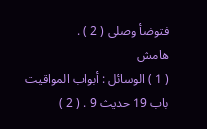فتوضأ وصلى ( 2 ) .
هامش
( 1 ) الوسائل : أبواب المواقيت باب 19 حديث 9 . ( 2 )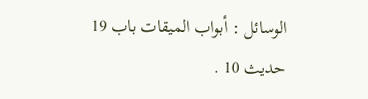الوسائل : أبواب الميقات باب 19 حديث 10 .